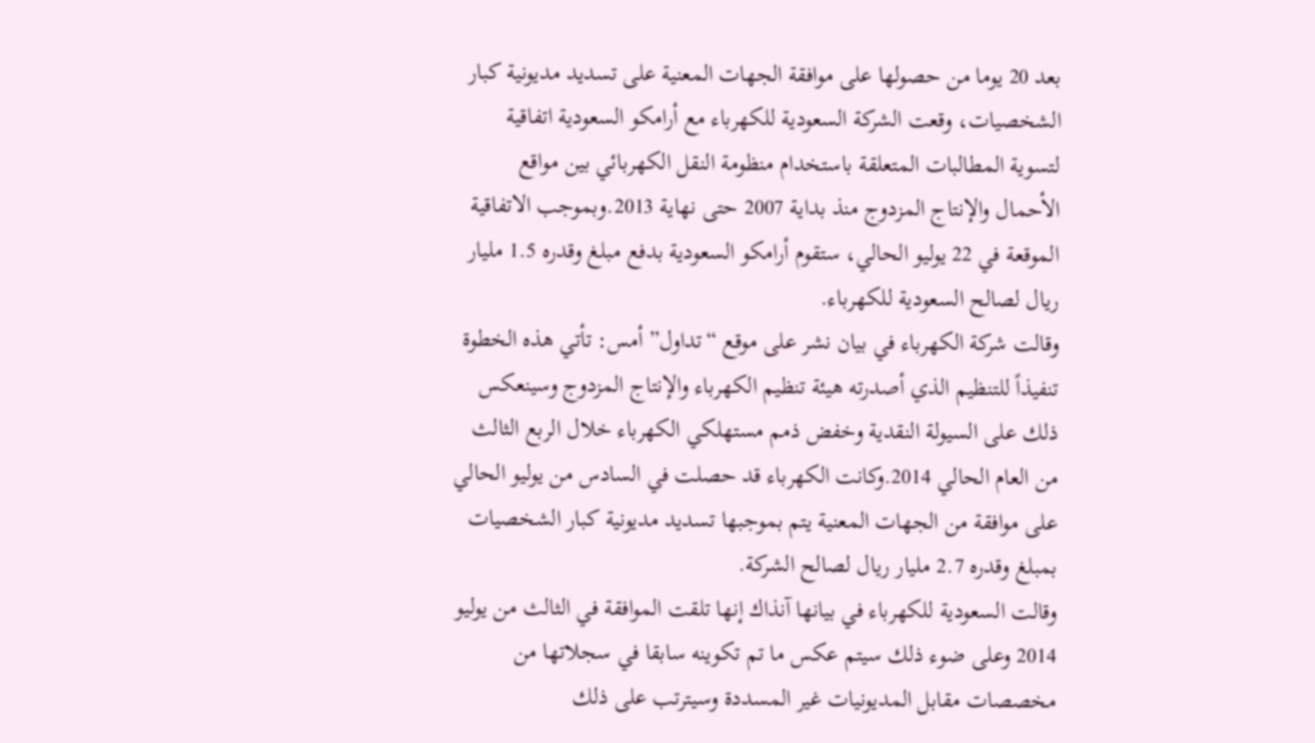بعد 20 يوما من حصولها على موافقة الجهات المعنية على تسديد مديونية كبار الشخصيات، وقعت الشركة السعودية للكهرباء مع أرامكو السعودية اتفاقية لتسوية المطالبات المتعلقة باستخدام منظومة النقل الكهربائي بين مواقع الأحمال والإنتاج المزدوج منذ بداية 2007 حتى نهاية 2013.وبموجب الاتفاقية الموقعة في 22 يوليو الحالي، ستقوم أرامكو السعودية بدفع مبلغ وقدره 1.5 مليار ريال لصالح السعودية للكهرباء.
وقالت شركة الكهرباء في بيان نشر على موقع “تداول” أمس: تأتي هذه الخطوة تنفيذاً للتنظيم الذي أصدرته هيئة تنظيم الكهرباء والإنتاج المزدوج وسينعكس ذلك على السيولة النقدية وخفض ذمم مستهلكي الكهرباء خلال الربع الثالث من العام الحالي 2014.وكانت الكهرباء قد حصلت في السادس من يوليو الحالي على موافقة من الجهات المعنية يتم بموجبها تسديد مديونية كبار الشخصيات بمبلغ وقدره 2.7 مليار ريال لصالح الشركة.
وقالت السعودية للكهرباء في بيانها آنذاك إنها تلقت الموافقة في الثالث من يوليو 2014 وعلى ضوء ذلك سيتم عكس ما تم تكوينه سابقا في سجلاتها من مخصصات مقابل المديونيات غير المسددة وسيترتب على ذلك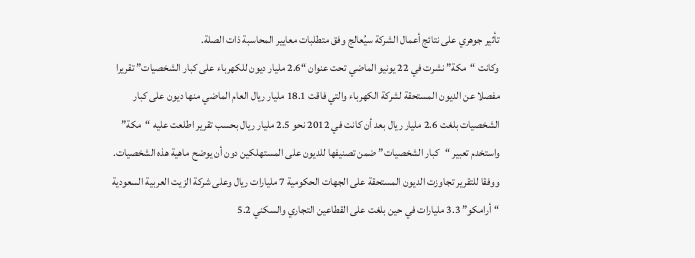تأثير جوهري على نتائج أعمال الشركة سيُعالج وفق متطلبات معايير المحاسبة ذات الصلة.
وكانت “مكة” نشرت في 22 يونيو الماضي تحت عنوان “2.6 مليار ديون للكهرباء على كبار الشخصيات” تقريرا مفصلا عن الديون المستحقة لشركة الكهرباء والتي فاقت 18.1 مليار ريال العام الماضي منها ديون على كبار الشخصيات بلغت 2.6 مليار ريال بعد أن كانت في 2012 نحو 2.5 مليار ريال بحسب تقرير اطلعت عليه “مكة” واستخدم تعبير “كبار الشخصيات” ضمن تصنيفها للديون على المستهلكين دون أن يوضح ماهية هذه الشخصيات.
ووفقا للتقرير تجاوزت الديون المستحقة على الجهات الحكومية 7 مليارات ريال وعلى شركة الزيت العربية السعودية “أرامكو” 3.3 مليارات في حين بلغت على القطاعين التجاري والسكني 5.2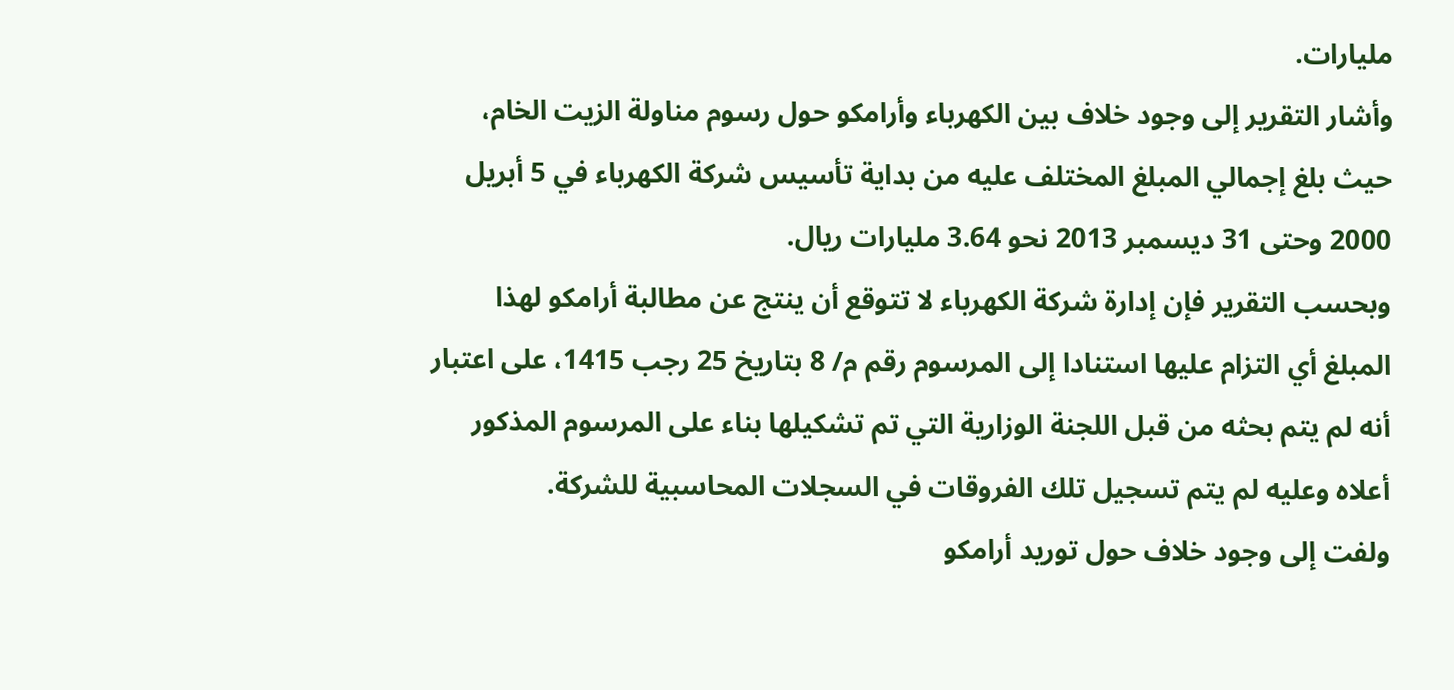مليارات.
وأشار التقرير إلى وجود خلاف بين الكهرباء وأرامكو حول رسوم مناولة الزيت الخام، حيث بلغ إجمالي المبلغ المختلف عليه من بداية تأسيس شركة الكهرباء في 5 أبريل 2000 وحتى 31 ديسمبر 2013 نحو 3.64 مليارات ريال.
وبحسب التقرير فإن إدارة شركة الكهرباء لا تتوقع أن ينتج عن مطالبة أرامكو لهذا المبلغ أي التزام عليها استنادا إلى المرسوم رقم م/ 8 بتاريخ 25 رجب 1415، على اعتبار أنه لم يتم بحثه من قبل اللجنة الوزارية التي تم تشكيلها بناء على المرسوم المذكور أعلاه وعليه لم يتم تسجيل تلك الفروقات في السجلات المحاسبية للشركة.
ولفت إلى وجود خلاف حول توريد أرامكو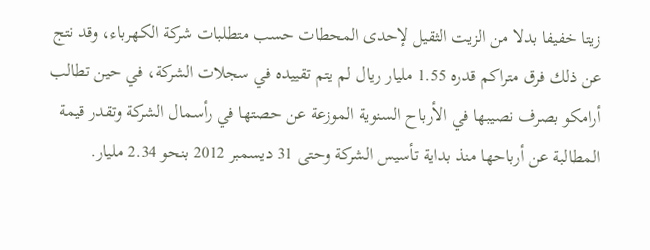زيتا خفيفا بدلا من الزيت الثقيل لإحدى المحطات حسب متطلبات شركة الكهرباء، وقد نتج عن ذلك فرق متراكم قدره 1.55 مليار ريال لم يتم تقييده في سجلات الشركة، في حين تطالب أرامكو بصرف نصيبها في الأرباح السنوية الموزعة عن حصتها في رأسمال الشركة وتقدر قيمة المطالبة عن أرباحها منذ بداية تأسيس الشركة وحتى 31 ديسمبر 2012 بنحو 2.34 مليار.